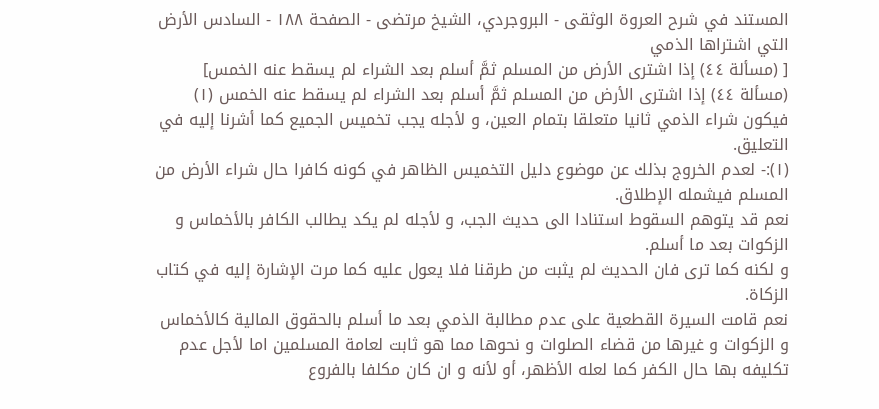المستند في شرح العروة الوثقى - البروجردي، الشيخ مرتضى - الصفحة ١٨٨ - السادس الأرض التي اشتراها الذمي
[ (مسألة ٤٤) إذا اشترى الأرض من المسلم ثمَّ أسلم بعد الشراء لم يسقط عنه الخمس]
(مسألة ٤٤) إذا اشترى الأرض من المسلم ثمَّ أسلم بعد الشراء لم يسقط عنه الخمس (١)
فيكون شراء الذمي ثانيا متعلقا بتمام العين، و لأجله يجب تخميس الجميع كما أشرنا إليه في التعليق.
(١):- لعدم الخروج بذلك عن موضوع دليل التخميس الظاهر في كونه كافرا حال شراء الأرض من المسلم فيشمله الإطلاق.
نعم قد يتوهم السقوط استنادا الى حديث الجب، و لأجله لم يكد يطالب الكافر بالأخماس و الزكوات بعد ما أسلم.
و لكنه كما ترى فان الحديث لم يثبت من طرقنا فلا يعول عليه كما مرت الإشارة إليه في كتاب الزكاة.
نعم قامت السيرة القطعية على عدم مطالبة الذمي بعد ما أسلم بالحقوق المالية كالأخماس و الزكوات و غيرها من قضاء الصلوات و نحوها مما هو ثابت لعامة المسلمين اما لأجل عدم تكليفه بها حال الكفر كما لعله الأظهر، أو لأنه و ان كان مكلفا بالفروع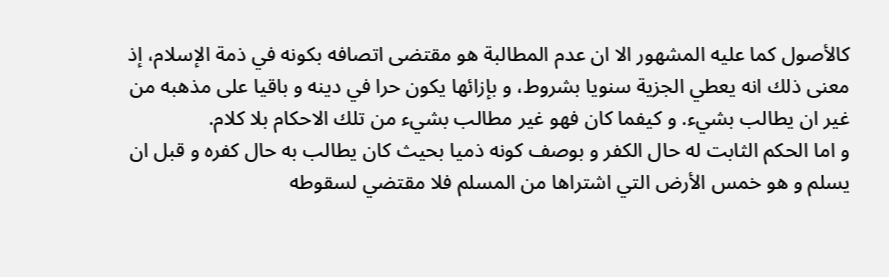كالأصول كما عليه المشهور الا ان عدم المطالبة هو مقتضى اتصافه بكونه في ذمة الإسلام، إذ معنى ذلك انه يعطي الجزية سنويا بشروط، و بإزائها يكون حرا في دينه و باقيا على مذهبه من غير ان يطالب بشيء. و كيفما كان فهو غير مطالب بشيء من تلك الاحكام بلا كلام.
و اما الحكم الثابت له حال الكفر و بوصف كونه ذميا بحيث كان يطالب به حال كفره و قبل ان يسلم و هو خمس الأرض التي اشتراها من المسلم فلا مقتضي لسقوطه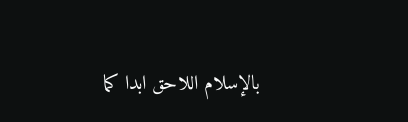بالإسلام اللاحق ابدا كما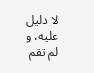لا دليل عليه، و لم تقم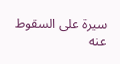سيرة على السقوط عنه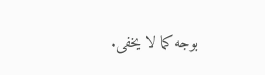بوجه كما لا يخفى.